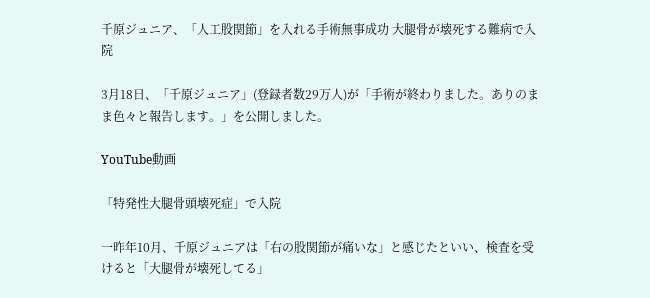千原ジュニア、「人工股関節」を入れる手術無事成功 大腿骨が壊死する難病で入院

3月18日、「千原ジュニア」(登録者数29万人)が「手術が終わりました。ありのまま色々と報告します。」を公開しました。

YouTube動画

「特発性大腿骨頭壊死症」で入院

一昨年10月、千原ジュニアは「右の股関節が痛いな」と感じたといい、検査を受けると「大腿骨が壊死してる」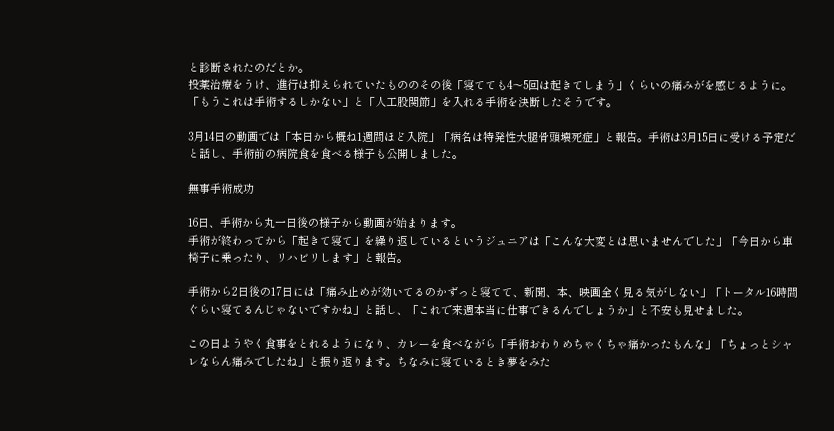と診断されたのだとか。
投薬治療をうけ、進行は抑えられていたもののその後「寝てても4〜5回は起きてしまう」くらいの痛みがを感じるように。「もうこれは手術するしかない」と「人工股関節」を入れる手術を決断したそうです。

3月14日の動画では「本日から概ね1週間ほど入院」「病名は特発性大腿骨頭壊死症」と報告。手術は3月15日に受ける予定だと話し、手術前の病院食を食べる様子も公開しました。

無事手術成功

16日、手術から丸一日後の様子から動画が始まります。
手術が終わってから「起きて寝て」を繰り返しているというジュニアは「こんな大変とは思いませんでした」「今日から車椅子に乗ったり、リハビリします」と報告。

手術から2日後の17日には「痛み止めが効いてるのかずっと寝てて、新聞、本、映画全く見る気がしない」「トータル16時間ぐらい寝てるんじゃないですかね」と話し、「これで来週本当に仕事できるんでしょうか」と不安も見せました。

この日ようやく食事をとれるようになり、カレーを食べながら「手術おわりめちゃくちゃ痛かったもんな」「ちょっとシャレならん痛みでしたね」と振り返ります。ちなみに寝ているとき夢をみた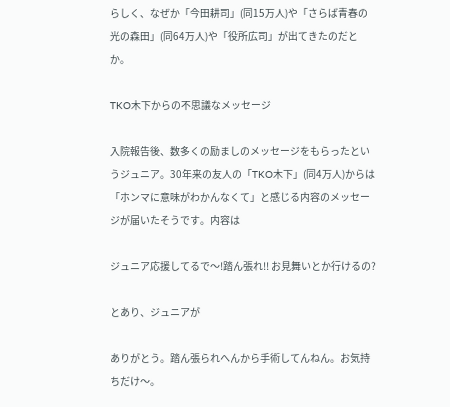らしく、なぜか「今田耕司」(同15万人)や「さらば青春の光の森田」(同64万人)や「役所広司」が出てきたのだとか。

TKO木下からの不思議なメッセージ

入院報告後、数多くの励ましのメッセージをもらったというジュニア。30年来の友人の「TKO木下」(同4万人)からは「ホンマに意味がわかんなくて」と感じる内容のメッセージが届いたそうです。内容は

ジュニア応援してるで〜!踏ん張れ!! お見舞いとか行けるの?

とあり、ジュニアが

ありがとう。踏ん張られへんから手術してんねん。お気持ちだけ〜。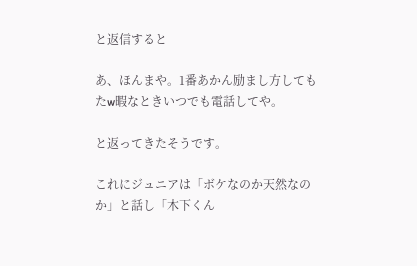と返信すると

あ、ほんまや。1番あかん励まし方してもたw暇なときいつでも電話してや。

と返ってきたそうです。

これにジュニアは「ボケなのか天然なのか」と話し「木下くん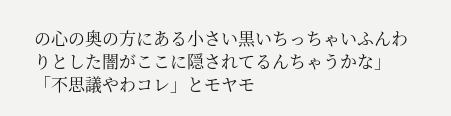の心の奥の方にある小さい黒いちっちゃいふんわりとした闇がここに隠されてるんちゃうかな」「不思議やわコレ」とモヤモ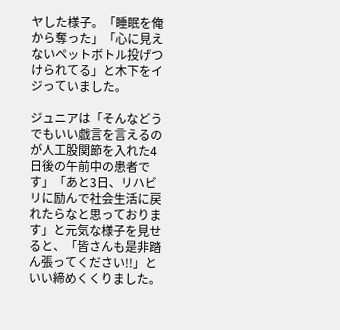ヤした様子。「睡眠を俺から奪った」「心に見えないペットボトル投げつけられてる」と木下をイジっていました。

ジュニアは「そんなどうでもいい戯言を言えるのが人工股関節を入れた4日後の午前中の患者です」「あと3日、リハビリに励んで社会生活に戻れたらなと思っております」と元気な様子を見せると、「皆さんも是非踏ん張ってください!!」といい締めくくりました。